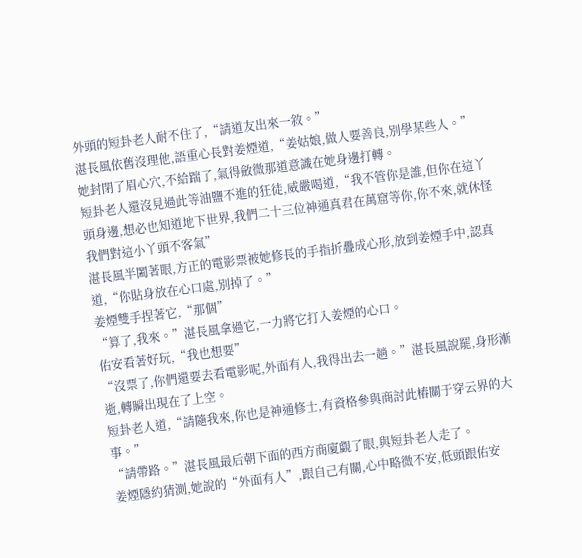外頭的短卦老人耐不住了,“請道友出來一敘。”
湛長風依舊沒理他,語重心長對姜煙道,“姜姑娘,做人要善良,別學某些人。”
她封閉了眉心穴,不給踹了,氣得斂微那道意識在她身邊打轉。
短卦老人還沒見過此等油鹽不進的狂徒,威嚴喝道,“我不管你是誰,但你在這丫頭身邊,想必也知道地下世界,我們二十三位神通真君在萬窟等你,你不來,就休怪我們對這小丫頭不客氣”
湛長風半闔著眼,方正的電影票被她修長的手指折疊成心形,放到姜煙手中,認真道,“你貼身放在心口處,別掉了。”
姜煙雙手捏著它,“那個”
“算了,我來。”湛長風拿過它,一力將它打入姜煙的心口。
佑安看著好玩,“我也想要”
“沒票了,你們還要去看電影呢,外面有人,我得出去一趟。”湛長風說罷,身形漸逝,轉瞬出現在了上空。
短卦老人道,“請隨我來,你也是神通修士,有資格參與商討此樁關于穿云界的大事。”
“請帶路。”湛長風最后朝下面的西方商廈覷了眼,與短卦老人走了。
姜煙隱約猜測,她說的“外面有人”,跟自己有關,心中略微不安,低頭跟佑安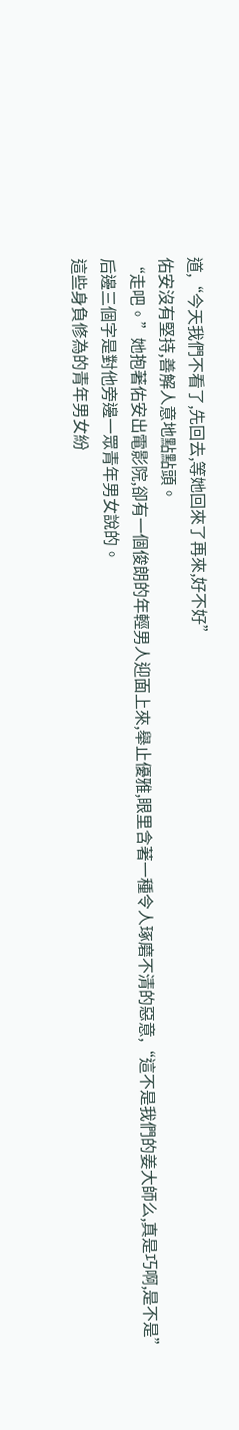道,“今天我們不看了,先回去,等她回來了再來,好不好”
佑安沒有堅持,善解人意地點點頭。
“走吧。”她抱著佑安出電影院,卻有一個俊朗的年輕男人迎面上來,舉止優雅,眼里含著一種令人琢磨不清的惡意,“這不是我們的姜大師么,真是巧啊,是不是”
后邊三個字是對他旁邊一眾青年男女說的。
這些身負修為的青年男女紛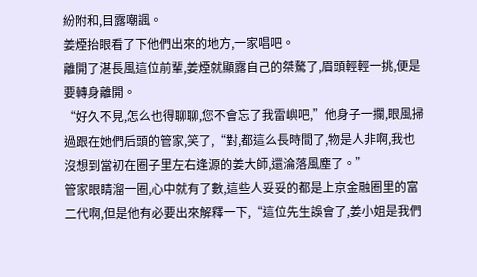紛附和,目露嘲諷。
姜煙抬眼看了下他們出來的地方,一家唱吧。
離開了湛長風這位前輩,姜煙就顯露自己的桀驁了,眉頭輕輕一挑,便是要轉身離開。
“好久不見,怎么也得聊聊,您不會忘了我雷嶼吧,”他身子一攔,眼風掃過跟在她們后頭的管家,笑了,“對,都這么長時間了,物是人非啊,我也沒想到當初在圈子里左右逢源的姜大師,還淪落風塵了。”
管家眼睛溜一圈,心中就有了數,這些人妥妥的都是上京金融圈里的富二代啊,但是他有必要出來解釋一下,“這位先生誤會了,姜小姐是我們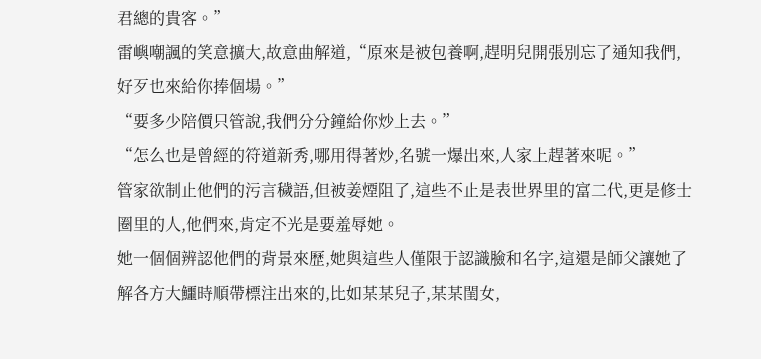君總的貴客。”
雷嶼嘲諷的笑意擴大,故意曲解道,“原來是被包養啊,趕明兒開張別忘了通知我們,好歹也來給你捧個場。”
“要多少陪價只管說,我們分分鐘給你炒上去。”
“怎么也是曾經的符道新秀,哪用得著炒,名號一爆出來,人家上趕著來呢。”
管家欲制止他們的污言穢語,但被姜煙阻了,這些不止是表世界里的富二代,更是修士圈里的人,他們來,肯定不光是要羞辱她。
她一個個辨認他們的背景來歷,她與這些人僅限于認識臉和名字,這還是師父讓她了解各方大鱷時順帶標注出來的,比如某某兒子,某某閨女,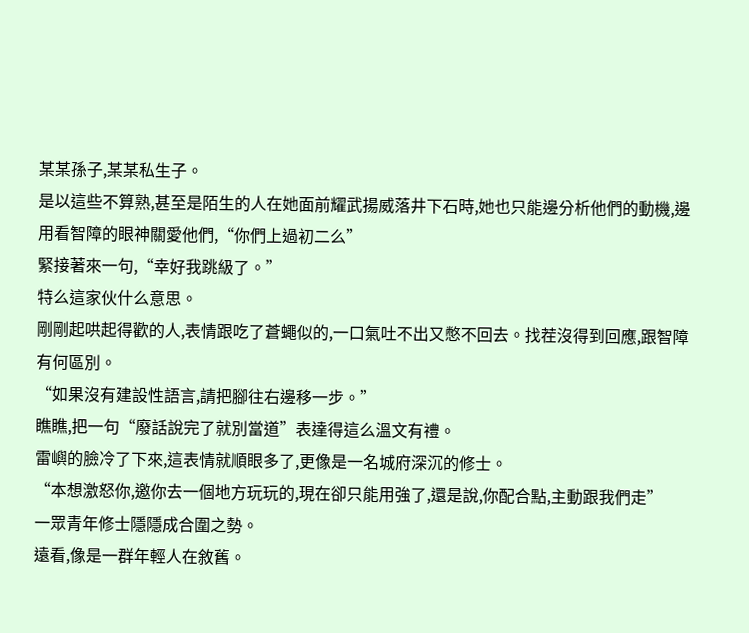某某孫子,某某私生子。
是以這些不算熟,甚至是陌生的人在她面前耀武揚威落井下石時,她也只能邊分析他們的動機,邊用看智障的眼神關愛他們,“你們上過初二么”
緊接著來一句,“幸好我跳級了。”
特么這家伙什么意思。
剛剛起哄起得歡的人,表情跟吃了蒼蠅似的,一口氣吐不出又憋不回去。找茬沒得到回應,跟智障有何區別。
“如果沒有建設性語言,請把腳往右邊移一步。”
瞧瞧,把一句“廢話說完了就別當道”表達得這么溫文有禮。
雷嶼的臉冷了下來,這表情就順眼多了,更像是一名城府深沉的修士。
“本想激怒你,邀你去一個地方玩玩的,現在卻只能用強了,還是說,你配合點,主動跟我們走”
一眾青年修士隱隱成合圍之勢。
遠看,像是一群年輕人在敘舊。